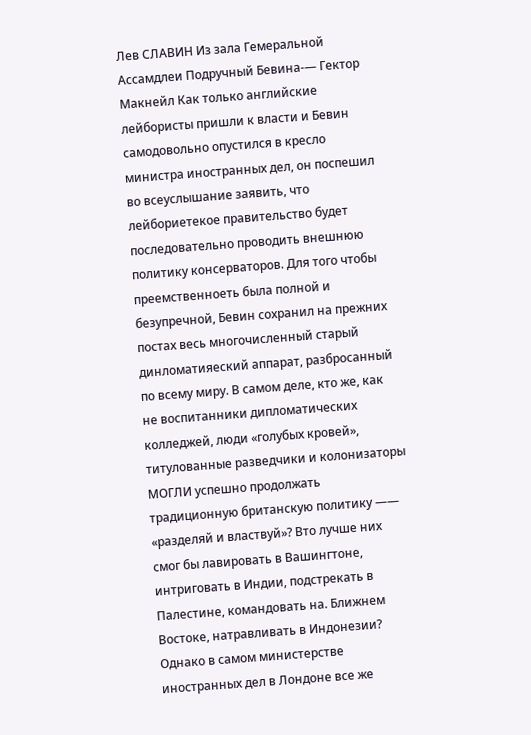Лев СЛАВИН Из зала Гемеральной Ассамдлеи Подручный Бевина-— Гектор Макнейл Как только английские лейбористы пришли к власти и Бевин самодовольно опустился в кресло министра иностранных дел, он поспешил во всеуслышание заявить, что лейбориетекое правительство будет последовательно проводить внешнюю политику консерваторов. Для того чтобы преемственноеть была полной и безупречной, Бевин сохранил на прежних постах весь многочисленный старый динломатияеский аппарат, разбросанный по всему миру. В самом деле, кто же, как не воспитанники дипломатических колледжей, люди «голубых кровей», титулованные разведчики и колонизаторы МОГЛИ успешно продолжать традиционную британскую политику —— «разделяй и властвуй»? Вто лучше них смог бы лавировать в Вашингтоне, интриговать в Индии, подстрекать в Палестине, командовать на. Ближнем Востоке, натравливать в Индонезии? Однако в самом министерстве иностранных дел в Лондоне все же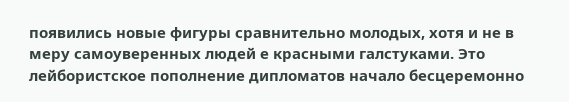появились новые фигуры сравнительно молодых, хотя и не в меру самоуверенных людей е красными галстуками. Это лейбористское пополнение дипломатов начало бесцеремонно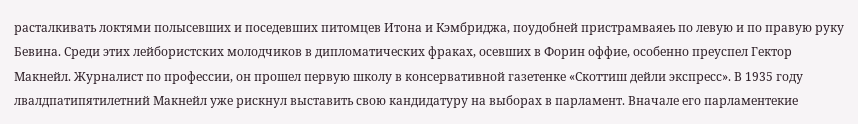расталкивать локтями полысевших и поседевших питомцев Итона и Кэмбриджа, поудобней пристрамваяеь по левую и по правую руку Бевина. Среди этих лейбористских молодчиков в дипломатических фраках, осевших в Форин оффие, особенно преуспел Гектор Макнейл. Журналист по профессии, он прошел первую школу в консервативной газетенке «Скоттиш дейли экспресс». В 1935 году лвалдпатипятилетний Макнейл уже рискнул выставить свою кандидатуру на выборах в парламент. Вначале его парламентекие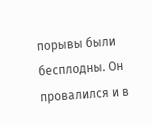порывы были бесплодны. Он провалился и в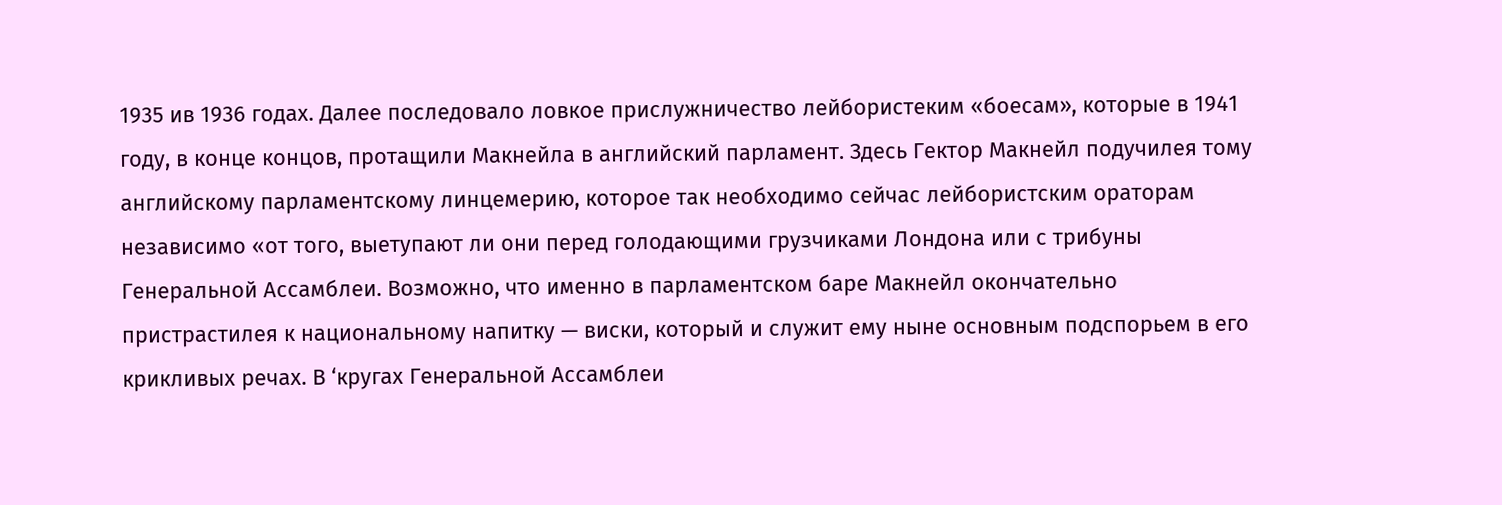1935 ив 1936 годах. Далее последовало ловкое прислужничество лейбористеким «боесам», которые в 1941 году, в конце концов, протащили Макнейла в английский парламент. Здесь Гектор Макнейл подучилея тому английскому парламентскому линцемерию, которое так необходимо сейчас лейбористским ораторам независимо «от того, выетупают ли они перед голодающими грузчиками Лондона или с трибуны Генеральной Ассамблеи. Возможно, что именно в парламентском баре Макнейл окончательно пристрастилея к национальному напитку — виски, который и служит ему ныне основным подспорьем в его крикливых речах. В ‘кругах Генеральной Ассамблеи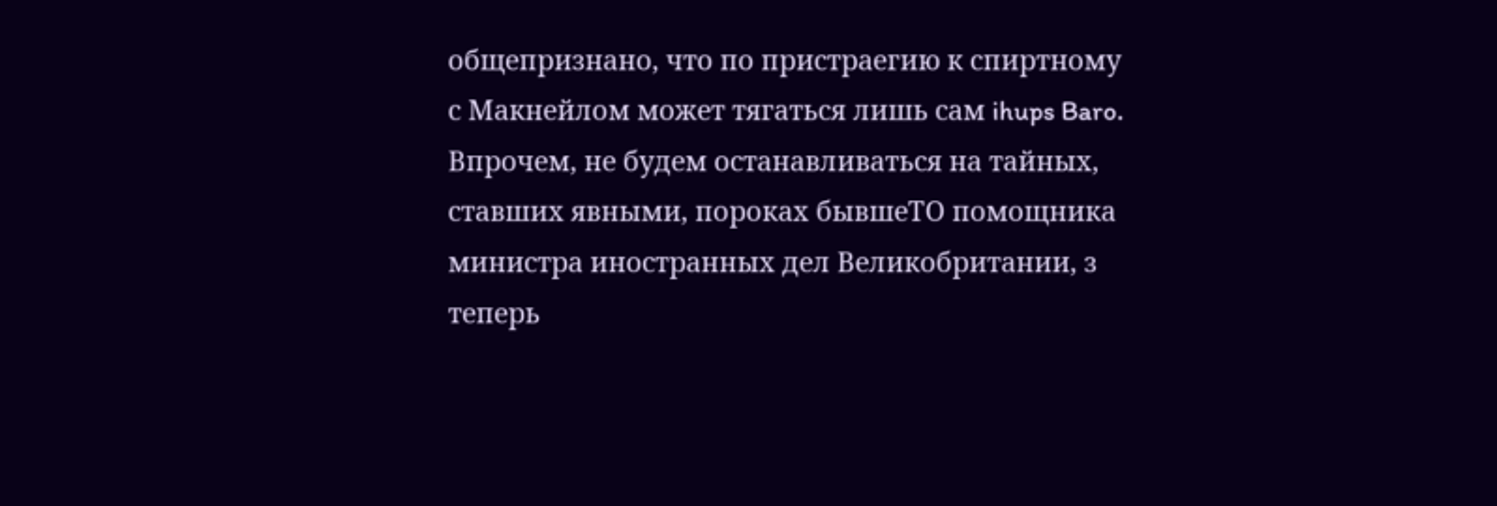общепризнано, что по пристраегию к спиртному с Макнейлом может тягаться лишь сам ihups Baro. Впрочем, не будем останавливаться на тайных, ставших явными, пороках бывшеTO помощника министра иностранных дел Великобритании, з теперь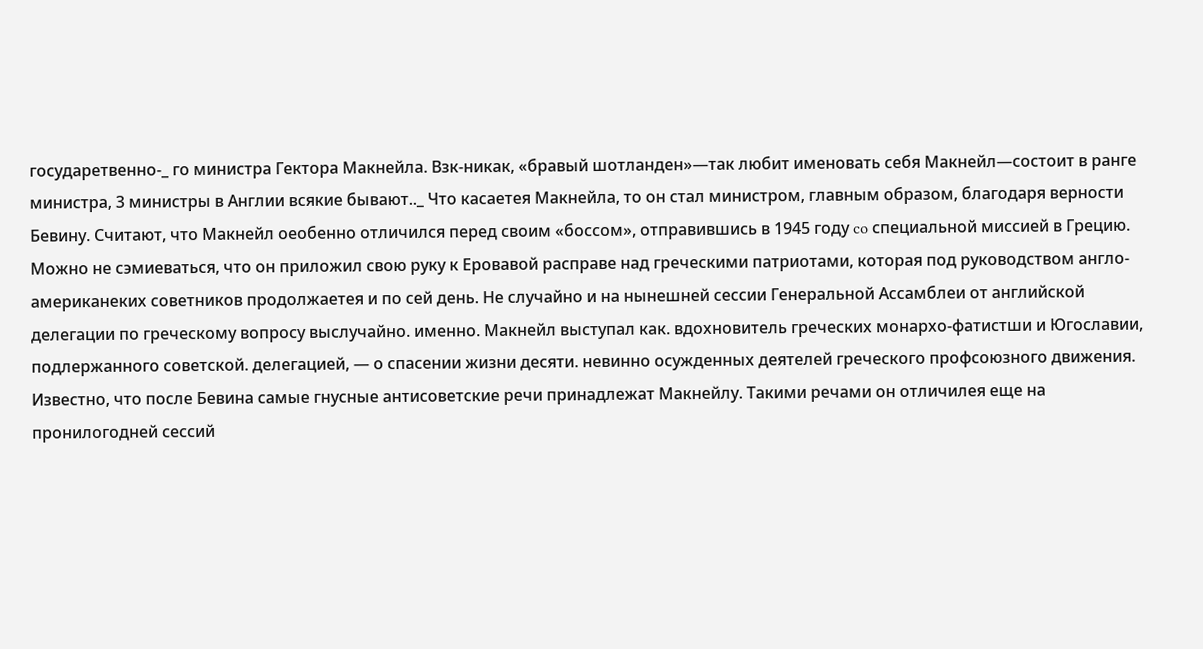государетвенно-_ го министра Гектора Макнейла. Взк-никак, «бравый шотланден»—так любит именовать себя Макнейл—состоит в ранге министра, 3 министры в Англии всякие бывают.._ Что касаетея Макнейла, то он стал министром, главным образом, благодаря верности Бевину. Считают, что Макнейл оеобенно отличился перед своим «боссом», отправившись в 1945 году co специальной миссией в Грецию. Можно не сэмиеваться, что он приложил свою руку к Еровавой расправе над греческими патриотами, которая под руководством англо-американеких советников продолжаетея и по сей день. Не случайно и на нынешней сессии Генеральной Ассамблеи от английской делегации по греческому вопросу выслучайно. именно. Макнейл выступал как. вдохновитель греческих монархо-фатистши и Югославии, подлержанного советской. делегацией, — о спасении жизни десяти. невинно осужденных деятелей греческого профсоюзного движения. Известно, что после Бевина самые гнусные антисоветские речи принадлежат Макнейлу. Такими речами он отличилея еще на пронилогодней сессий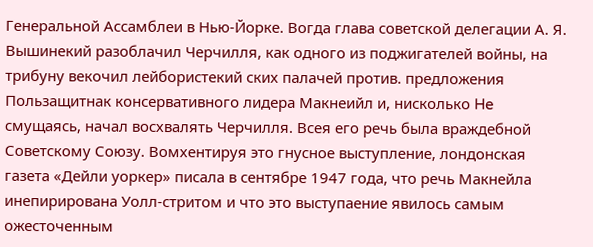Генеральной Ассамблеи в Нью-Йорке. Вогда глава советской делегации А. Я. Вышинекий разоблачил Черчилля, как одного из поджигателей войны, на трибуну векочил лейбористекий ских палачей против. предложения Пользащитнак консервативного лидера Макнеийл и, нисколько He смущаясь, начал восхвалять Черчилля. Всея его речь была враждебной Советскому Союзу. Вомхентируя это гнусное выступление, лондонская газета «Дейли уоркер» писала в сентябре 1947 года, что речь Макнейла инепирирована Уолл-стритом и что это выступаение явилось самым ожесточенным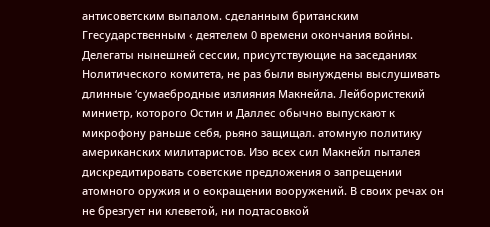антисоветским выпалом. сделанным британским Ггесударственным ‹ деятелем 0 времени окончания войны. Делегаты нынешней сессии, присутствующие на заседаниях Нолитического комитета, не раз были вынуждены выслушивать длинные ‘сумаебродные излияния Макнейла. Лейбористекий миниетр, которого Остин и Даллес обычно выпускают к микрофону раньше себя, рьяно защищал. атомную политику американских милитаристов. Изо всех сил Макнейл пыталея дискредитировать советские предложения о запрещении атомного оружия и о еокращении вооружений. В своих речах он не брезгует ни клеветой, ни подтасовкой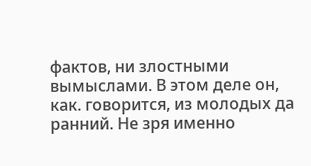фактов, ни злостными вымыслами. В этом деле он, как. говорится, из молодых да ранний. Не зря именно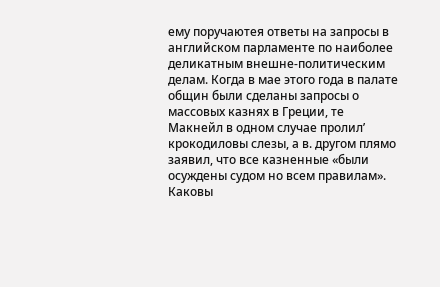ему поручаютея ответы на запросы в английском парламенте по наиболее деликатным внешне-политическим делам. Когда в мае этого года в палате общин были сделаны запросы о массовых казнях в Греции, те Макнейл в одном случае пролил’ крокодиловы слезы, а в. другом плямо заявил, что все казненные «были осуждены судом но всем правилам». Каковы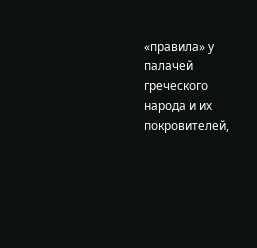«правила» у палачей греческого народа и их покровителей,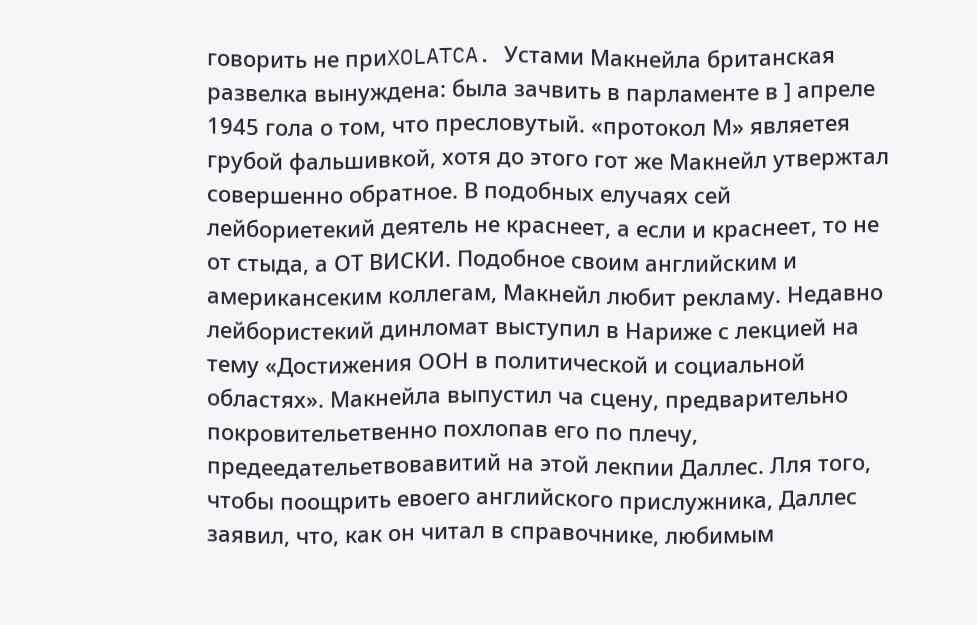говорить не приXOLATCA. Устами Макнейла британская развелка вынуждена: была зачвить в парламенте в ] апреле 1945 гола о том, что пресловутый. «протокол М» являетея грубой фальшивкой, хотя до этого гот же Макнейл утвержтал совершенно обратное. В подобных елучаях сей лейбориетекий деятель не краснеет, а если и краснеет, то не от стыда, а ОТ ВИСКИ. Подобное своим английским и американсеким коллегам, Макнейл любит рекламу. Недавно лейбористекий динломат выступил в Нариже с лекцией на тему «Достижения ООН в политической и социальной областях». Макнейла выпустил ча сцену, предварительно покровительетвенно похлопав его по плечу, предеедательетвовавитий на этой лекпии Даллес. Лля того, чтобы поощрить евоего английского прислужника, Даллес заявил, что, как он читал в справочнике, любимым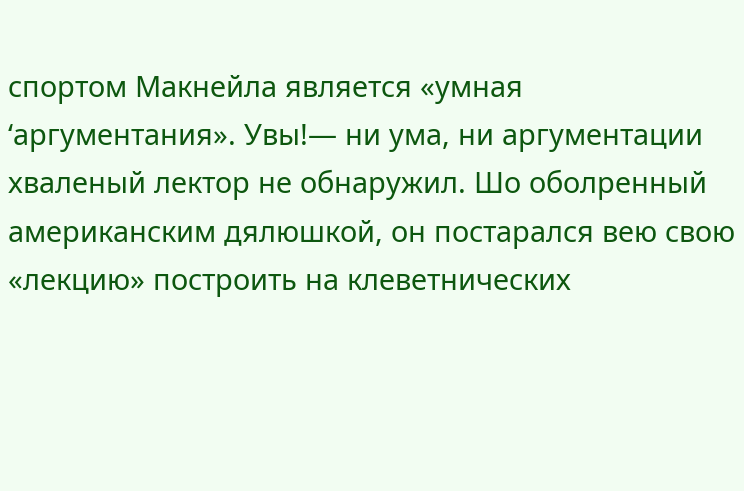спортом Макнейла является «умная ‘аргументания». Увы!— ни ума, ни аргументации хваленый лектор не обнаружил. Шо оболренный американским дялюшкой, он постарался вею свою «лекцию» построить на клеветнических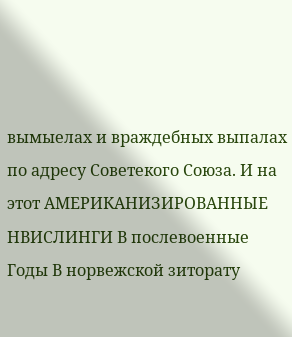вымыелах и враждебных выпалах по адресу Советекого Союза. И на этот АМЕРИКАНИЗИРОВАННЫЕ НВИСЛИНГИ В послевоенные Годы В норвежской зиторату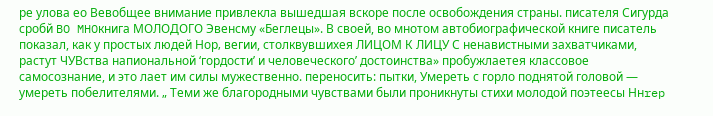ре улова ео Вевобщее внимание привлекла вышедшая вскоре после освобождения страны. писателя Сигурда сробй BO MHOкнига МОЛОДОГО Эвенсму «Беглецы». В своей, во мнотом автобиографической книге писатель показал, как у простых людей Нор‚ вегии, столквувшихея ЛИЦОМ К ЛИЦУ С ненавистными захватчиками, растут ЧУВства напиональной ‘гордости’ и человеческого’ достоинства» пробужлаетея классовое самосознание, и это лает им силы мужественно. переносить: пытки, Умереть с горло поднятой головой — умереть побелителями. „ Теми же благородными чувствами были проникнуты стихи молодой поэтеесы Ннrep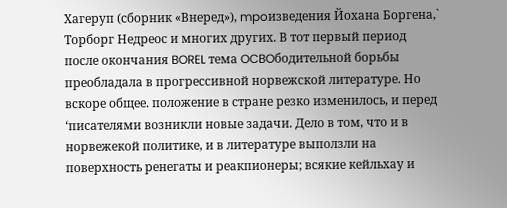Хагеруп (сборник «Внеред»), mpoизведения Йохана Боргена,` Торборг Недреос и многих других. В тот первый период после окончания BOREL тема OCBOбодительной борьбы преобладала в прогрессивной норвежской литературе. Но вскоре общее. положение в стране резко изменилось, и перед ‘писателями возникли новые задачи. Дело в том, что и в норвежекой политике, и в литературе выползли на поверхность ренегаты и реакпионеры; всякие кейльхау и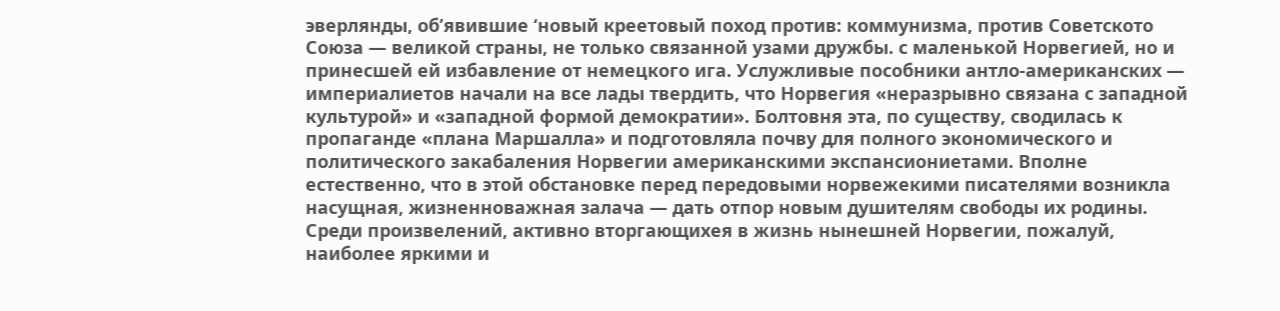эверлянды, об’явившие ‘новый креетовый поход против: коммунизма, против Советското Союза — великой страны, не только связанной узами дружбы. с маленькой Норвегией, но и принесшей ей избавление от немецкого ига. Услужливые пособники антло-американских — империалиетов начали на все лады твердить, что Норвегия «неразрывно связана с западной культурой» и «западной формой демократии». Болтовня эта, по существу, сводилась к пропаганде «плана Маршалла» и подготовляла почву для полного экономического и политического закабаления Норвегии американскими экспансиониетами. Вполне естественно, что в этой обстановке перед передовыми норвежекими писателями возникла насущная, жизненноважная залача — дать отпор новым душителям свободы их родины. Среди произвелений, активно вторгающихея в жизнь нынешней Норвегии, пожалуй, наиболее яркими и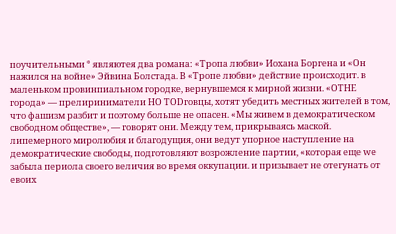поучительными ° являютея два романа: «Тропа любви» Иохана Боргена и «Он нажился на войне» Эйвина Болстада. В «Тропе любви» действие происходит. в маленьком провинпиальном городке, вернувшемся к мирной жизни. «OTHE города» — прелириниматели HO TODговцы, хотят убедить местных жителей в том, что фашизм разбит и поэтому больше не опасен. «Мы живем в демократическом свободном обществе», — говорят они. Между тем, прикрываясь маской. липемерного миролюбия и благодущия, они ведут упорное наступление на демократические свободы, подготовляют возрожление партии, «которая еще we забыла периола своего величия во время оккупации. и призывает не отегунать от евоих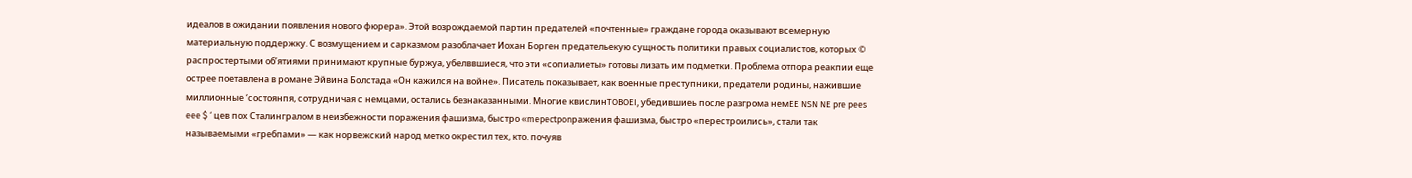идеалов в ожидании появления нового фюрера». Этой возрождаемой партин предателей «почтенные» граждане города оказывают всемерную материальную поддержку. С возмущением и сарказмом разоблачает Иохан Борген предательекую сущность политики правых социалистов, которых © распростертыми об’ятиями принимают крупные буржуа, убелввшиеся, что эти «сопиалиеты» готовы лизать им подметки. Проблема отпора реакпии еще острее поетавлена в романе Эйвина Болстада «Он кажился на войне». Писатель показывает, как военные преступники, предатели родины, нажившие миллионные ‘состоянпя, сотрудничая с немцами, остались безнаказанными. Многие квислинTOBOEI, убедившиеь после разгрома немEE NSN NE pre pees eee $ ‘ цев пох Сталингралом в неизбежности поражения фашизма, быстро «mepectponражения фашизма, быстро «перестроились», стали так называемыми «гребпами» — как норвежский народ метко окрестил тех, кто. почуяв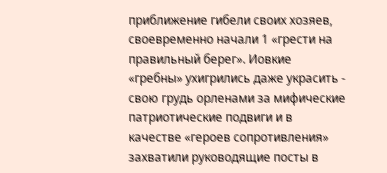приближение гибели своих хозяев, своевременно начали 1 «грести на правильный берег». Иовкие «гребны» ухигрились даже украсить - свою грудь орленами за мифические патриотические подвиги и в качестве «героев сопротивления» захватили руководящие посты в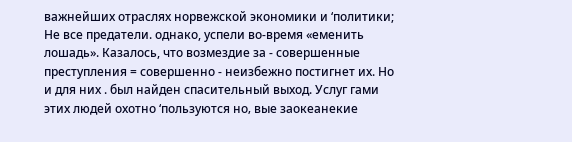важнейших отраслях норвежской экономики и ‘политики; Не все предатели. однако, успели во-время «еменить лошадь». Казалось, что возмездие за - совершенные преступления = совершенно - неизбежно постигнет их. Но и для них . был найден спасительный выход. Услуг гами этих людей охотно ‘пользуются но‚ вые заокеанекие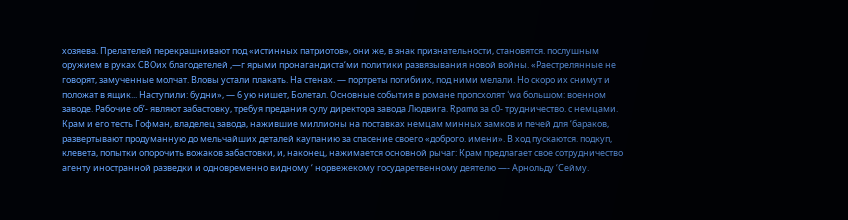хозяева. Прелателей перекрашнивают под «истинных патриотов», они же, в знак признательности, становятся. послушным оружием в руках CBOих благодетелей ,—г ярыми пронагандиста‘ми политики развязывания новой войны. «Раестрелянные не говорят, замученные молчат. Вловы устали плакать. На стенах. — портреты погибиих, под ними мелали. Но скоро их снимут и положат в ящик... Наступили: будни», — 6 ую нишет, Болетал. Основные события в романе пропсхолят ‘wa большом: военном заводе. Рабочие об’- являют забастовку, требуя предания сулу директора завода Людвига. Rpama за с0- трудничество. с немцами. Крам и его тесть Гофман, владелец завода, нажившие миллионы на поставках немцам минных замков и печей для ‘бараков, развертывают продуманную до мельчайших деталей каупанию за спасение своего «доброго. имени». В ход пускаются. подкуп, клевета, попытки опорочить вожаков забастовки, и, наконец, нажимается основной рычаг: Крам предлагает свое сотрудничество агенту иностранной разведки и одновременно видному ‘ норвежекому государетвенному деятелю —- Арнольду ‘Сейму.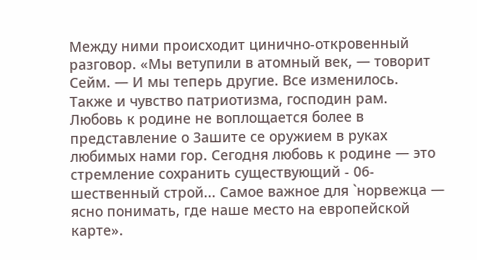Между ними происходит цинично-откровенный разговор. «Мы ветупили в атомный век, — товорит Сейм. — И мы теперь другие. Все изменилось. Также и чувство патриотизма, господин рам. Любовь к родине не воплощается более в представление о 3ашите се оружием в руках любимых нами гор. Сегодня любовь к родине — это стремление сохранить существующий - 06- шественный строй... Самое важное для `норвежца — ясно понимать, где наше место на европейской карте».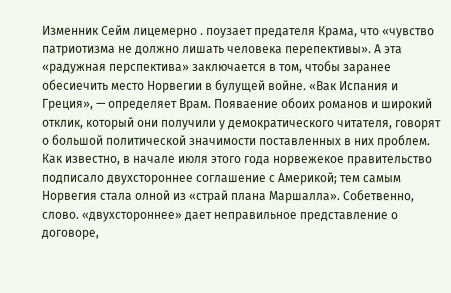Изменник Сейм лицемерно . поузает предателя Крама, что «чувство патриотизма не должно лишать человека перепективы». А эта «радужная перспектива» заключается в том, чтобы заранее обесиечить место Норвегии в булущей войне. «Вак Испания и Греция», — определяет Врам. Появаение обоих романов и широкий отклик, который они получили у демократического читателя, говорят о большой политической значимости поставленных в них проблем. Как известно, в начале июля этого года норвежекое правительство подписало двухстороннее соглашение с Америкой; тем самым Норвегия стала олной из «страй плана Маршалла». Собетвенно, слово. «двухстороннее» дает неправильное представление о договоре,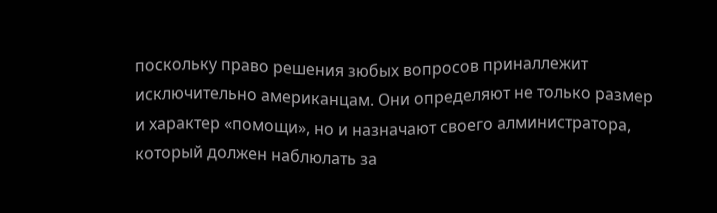поскольку право решения зюбых вопросов приналлежит исключительно американцам. Они определяют не только размер и характер «помощи», но и назначают своего алминистратора, который должен наблюлать за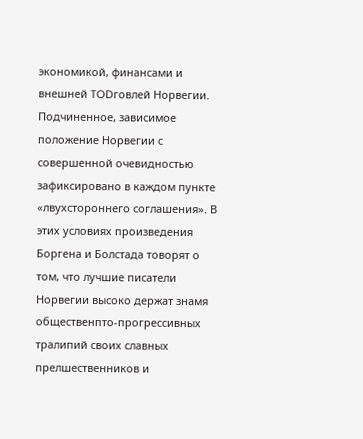экономикой, финансами и внешней TODговлей Норвегии. Подчиненное, зависимое положение Норвегии с совершенной очевидностью зафиксировано в каждом пункте «лвухстороннего соглашения». В этих условиях произведения Боргена и Болстада товорят о том, что лучшие писатели Норвегии высоко держат знамя общественпто-прогрессивных тралипий своих славных прелшественников и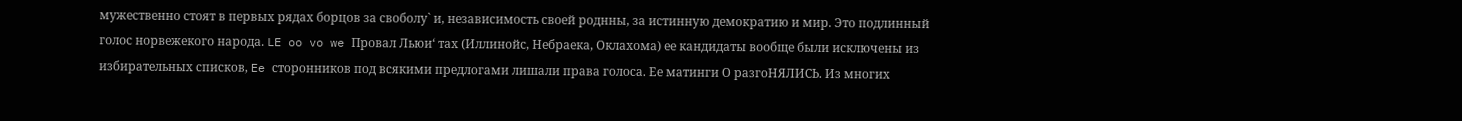мужественно стоят в первых рядах борцов за своболу` и, независимость своей роднны, за истинную демократию и мир. Это подлинный голос норвежекого народа. LE oo vo we Провал Льюи‘ тах (Иллинойс, Небраека, Оклахома) ее кандидаты вообще были исключены из избирательных списков, Ee сторонников под всякими предлогами лишали права голоса. Ее матинги О разгоНЯЛИСЬ. Из многих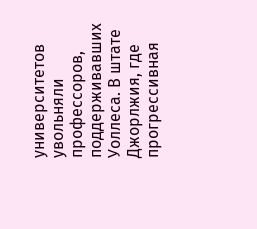университетов увольняли профессоров, поддерживавших Уоллеса. В штате Джорлжия, где прогрессивная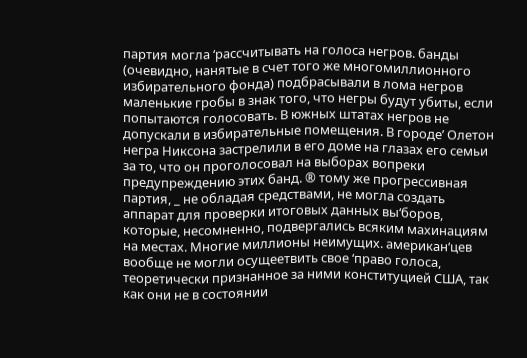партия могла ‘рассчитывать на голоса негров. банды (очевидно, нанятые в счет того же многомиллионного избирательного фонда) подбрасывали в лома негров маленькие гробы в знак того, что негры будут убиты, если попытаются голосовать. В южных штатах негров не допускали в избирательные помещения. В городе’ Олетон негра Никсона застрелили в его доме на глазах его семьи за то, что он проголосовал на выборах вопреки предупреждению этих банд. ® тому же прогрессивная партия, _ не обладая средствами, не могла создать аппарат для проверки итоговых данных вы‘боров, которые, несомненно, подвергались всяким махинациям на местах. Многие миллионы неимущих. американ‘цев вообще не могли осущеетвить свое ‘право голоса, теоретически признанное за ними конституцией США, так как они не в состоянии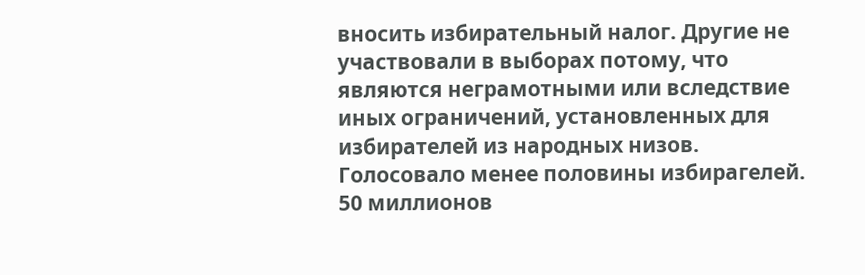вносить избирательный налог. Другие не участвовали в выборах потому, что являются неграмотными или вследствие иных ограничений, установленных для избирателей из народных низов. Голосовало менее половины избирагелей. 50 миллионов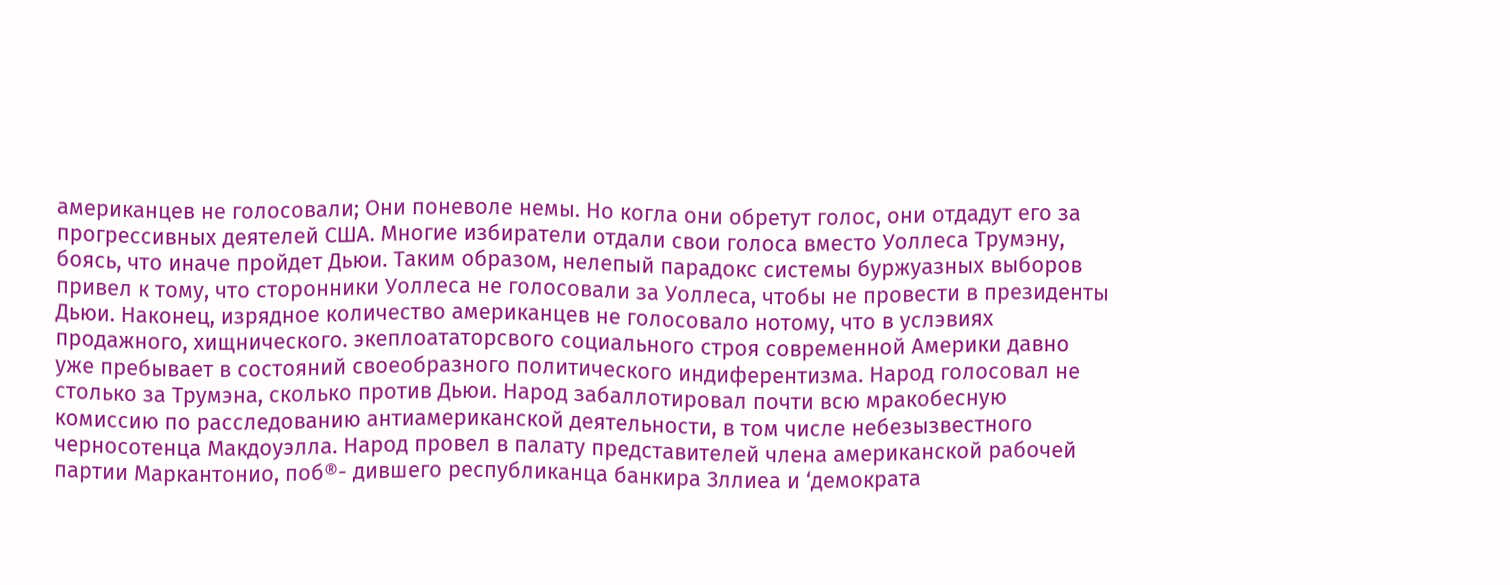американцев не голосовали; Они поневоле немы. Но когла они обретут голос, они отдадут его за прогрессивных деятелей США. Многие избиратели отдали свои голоса вместо Уоллеса Трумэну, боясь, что иначе пройдет Дьюи. Таким образом, нелепый парадокс системы буржуазных выборов привел к тому, что сторонники Уоллеса не голосовали за Уоллеса, чтобы не провести в президенты Дьюи. Наконец, изрядное количество американцев не голосовало нотому, что в услэвиях продажного, хищнического. экеплоататорсвого социального строя современной Америки давно уже пребывает в состояний своеобразного политического индиферентизма. Народ голосовал не столько за Трумэна, сколько против Дьюи. Народ забаллотировал почти всю мракобесную комиссию по расследованию антиамериканской деятельности, в том числе небезызвестного черносотенца Макдоуэлла. Народ провел в палату представителей члена американской рабочей партии Маркантонио, поб®- дившего республиканца банкира Зллиеа и ‘демократа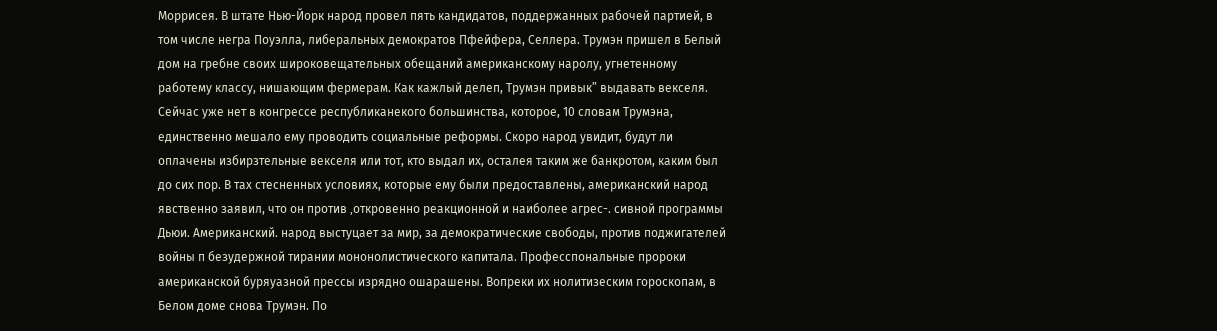Моррисея. В штате Нью-Йорк народ провел пять кандидатов, поддержанных рабочей партией, в том числе негра Поуэлла, либеральных демократов Пфейфера, Селлера. Трумэн пришел в Белый дом на гребне своих широковещательных обещаний американскому наролу, угнетенному работему классу, нишающим фермерам. Как кажлый делеп, Трумэн привык” выдавать векселя. Сейчас уже нет в конгрессе республиканекого большинства, которое, 10 словам Трумэна, единственно мешало ему проводить социальные реформы. Скоро народ увидит, будут ли оплачены избирзтельные векселя или тот, кто выдал их, осталея таким же банкротом, каким был до сих пор. В тах стесненных условиях, которые ему были предоставлены, американский народ явственно заявил, что он против ‚откровенно реакционной и наиболее агрес-. сивной программы Дьюи. Американский. народ выстуцает за мир, за демократические свободы, против поджигателей войны п безудержной тирании мононолистического капитала. Професспональные пророки американской буряуазной прессы изрядно ошарашены. Вопреки их нолитизеским гороскопам, в Белом доме снова Трумэн. По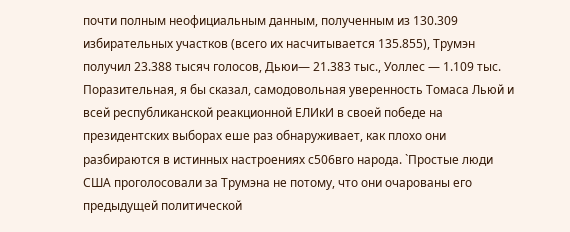почти полным неофициальным данным, полученным из 130.309 избирательных участков (всего их насчитывается 135.855), Трумэн получил 23.388 тысяч голосов, Дьюи— 21.383 тыс., Уоллес — 1.109 тыс. Поразительная, я бы сказал, самодовольная уверенность Томаса Льюй и всей республиканской реакционной ЕЛИкИ в своей победе на президентских выборах еше раз обнаруживает, как плохо они разбираются в истинных настроениях с506вго народа. `Простые люди США проголосовали за Трумэна не потому, что они очарованы его предыдущей политической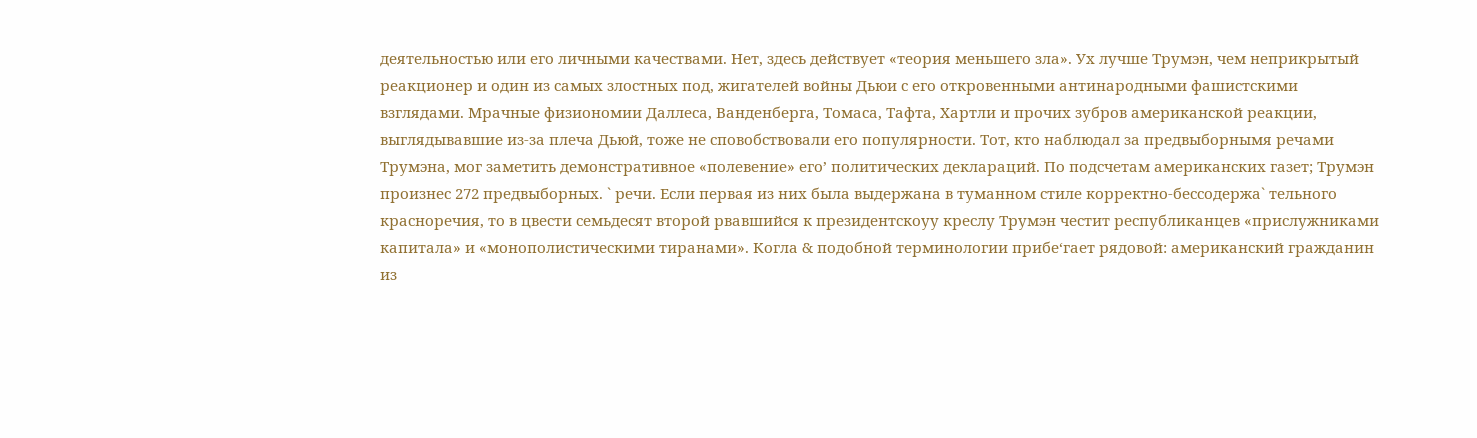деятельностью или его личными качествами. Нет, здесь действует «теория меньшего зла». Ух лучше Трумэн, чем неприкрытый реакционер и один из самых злостных под‚ жигателей войны Дьюи с его откровенными антинародными фашистскими взглядами. Мрачные физиономии Даллеса, Ванденберга, Томаса, Тафта, Хартли и прочих зубров американской реакции, выглядывавшие из-за плеча Дьюй, тоже не сповобствовали его популярности. Тот, кто наблюдал за предвыборнымя речами Трумэна, мог заметить демонстративное «полевение» его’ политических деклараций. По подсчетам американских газет; Трумэн произнес 272 предвыборных. ` речи. Если первая из них была выдержана в туманном стиле корректно-бессодержа` тельного красноречия, то в цвести семьдесят второй рвавшийся к президентскоуу креслу Трумэн честит республиканцев «прислужниками капитала» и «монополистическими тиранами». Когла & подобной терминологии прибе‘гает рядовой: американский гражданин из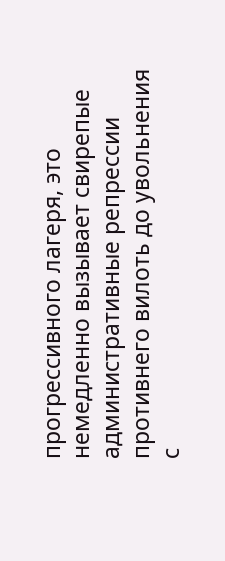прогрессивного лагеря, это немедленно вызывает свирепые административные репрессии противнего вилоть до увольнения с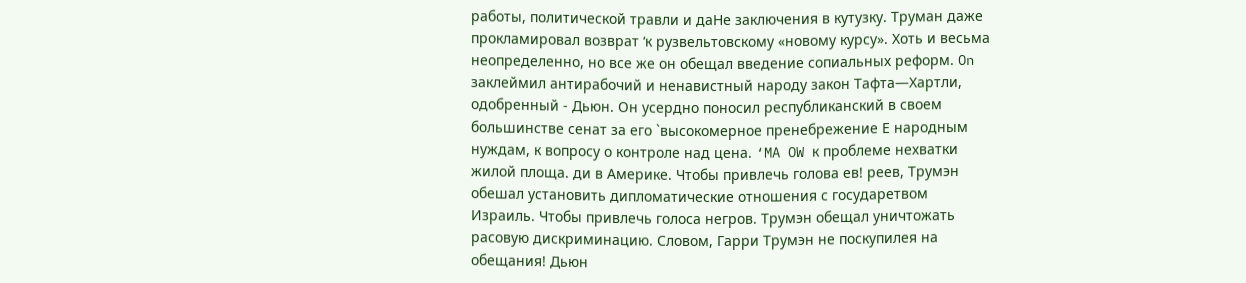работы, политической травли и даHe заключения в кутузку. Труман даже прокламировал возврат ‘к рузвельтовскому «новому курсу». Хоть и весьма неопределенно, но все же он обещал введение сопиальных реформ. On заклеймил антирабочий и ненавистный народу закон Тафта—Хартли, одобренный - Дьюн. Он усердно поносил республиканский в своем большинстве сенат за его `высокомерное пренебрежение Е народным нуждам, к вопросу о контроле над цена. ‘MA OW к проблеме нехватки жилой площа. ди в Америке. Чтобы привлечь голова ев! реев, Трумэн обешал установить дипломатические отношения с государетвом Израиль. Чтобы привлечь голоса негров. Трумэн обещал уничтожать расовую дискриминацию. Словом, Гарри Трумэн не поскупилея на обещания! Дьюн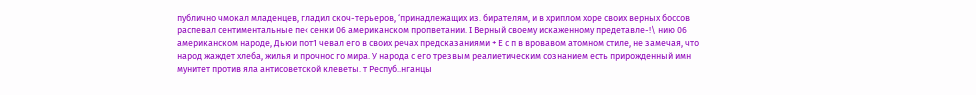публично чмокал младенцев, гладил скоч-терьеров, ‘принадлежащих из. бирателям, и в хриплом хоре своих верных боссов распевал сентиментальные пе‹ сенки 06 американском пропветании. I Верный своему искаженному предетавле-!\ нию 06 американском народе, Дьюи пот1 чевал его в своих речах предсказаниями + Е с п в вровавом атомном стиле, не замечая, что народ жаждет хлеба, жилья и прочнос го мира. У народа с его трезвым реалиетическим сознанием есть прирожденный имн мунитет против яла антисоветской клеветы. т Респуб..нганцы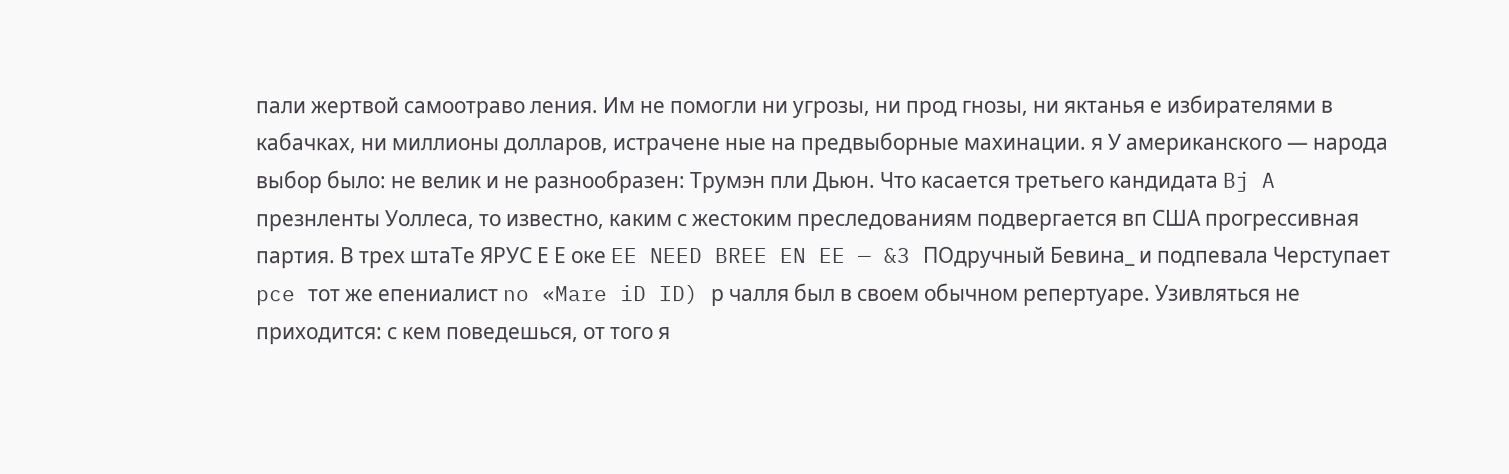пали жертвой самоотраво ления. Им не помогли ни угрозы, ни прод гнозы, ни яктанья е избирателями в кабачках, ни миллионы долларов, истраченe ные на предвыборные махинации. я У американского — народа выбор было: не велик и не разнообразен: Трумэн пли Дьюн. Что касается третьего кандидата Bj A презнленты Уоллеса, то известно, каким с жестоким преследованиям подвергается вп США прогрессивная партия. В трех штаТе ЯРУС Е Е оке EE NEED BREE EN EE — &3 ПОдручный Бевина_ и подпевала Черступает pce тот же епениалист no «Mare iD ID) р чалля был в своем обычном репертуаре. Узивляться не приходится: с кем поведешься, от того я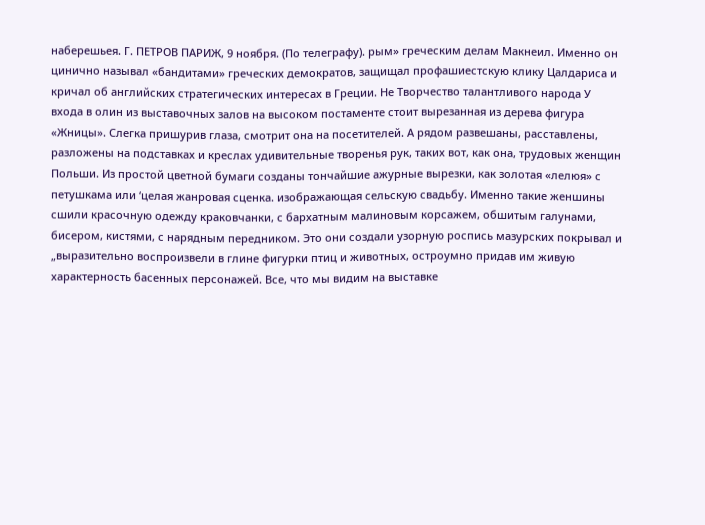наберешьея. Г. ПЕТРОВ ПАРИЖ, 9 ноября. (По телеграфу). рым» греческим делам Макнеил. Именно он цинично называл «бандитами» греческих демократов, защищал профашиестскую клику Цалдариса и кричал об английских стратегических интересах в Греции. Не Творчество талантливого народа У входа в олин из выставочных залов на высоком постаменте стоит вырезанная из дерева фигура «Жницы». Слегка пришурив глаза, смотрит она на посетителей. А рядом развешаны, расставлены, разложены на подставках и креслах удивительные творенья рук, таких вот, как она, трудовых женщин Польши. Из простой цветной бумаги созданы тончайшие ажурные вырезки, как золотая «лелюя» с петушкама или ‘целая жанровая сценка. изображающая сельскую свадьбу. Именно такие женшины сшили красочную одежду краковчанки, с бархатным малиновым корсажем, обшитым галунами, бисером, кистями, с нарядным передником. Это они создали узорную роспись мазурских покрывал и „выразительно воспроизвели в глине фигурки птиц и животных, остроумно придав им живую характерность басенных персонажей. Все, что мы видим на выставке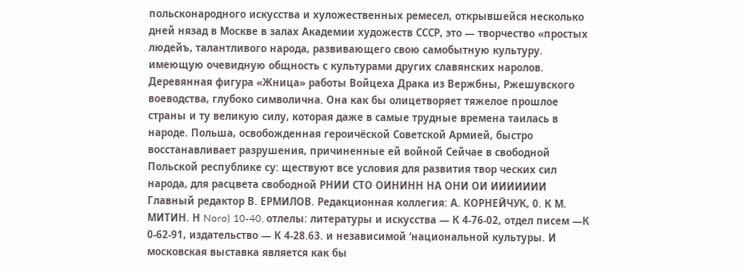польсконародного искусства и хуложественных ремесел, открывшейся несколько дней нязад в Москве в залах Академии художеств СССР, это — творчество «простых людейъ, талантливого народа, развивающего свою самобытную культуру. имеющую очевидную общность с культурами других славянских наролов. Деревянная фигура «Жница» работы Войцеха Драка из Вержбны, Ржешувского воеводства, глубоко символична. Она как бы олицетворяет тяжелое прошлое страны и ту великую силу, которая даже в самые трудные времена таилась в народе. Польша, освобожденная героичёской Советской Армией, быстро восстанавливает разрушения, причиненные ей войной Сейчае в свободной Польской республике су: ществуют все условия для развития твор ческих сил народа, для расцвета свободной РНИИ СТО ОИНИНН НА ОНИ ОИ ИИИИИИИ Главный редактор В. ЕРМИЛОВ. Редакционная коллегия: А. КОРНЕЙЧУК, 0. К М. МИТИН. Н Noro) 10-40, отлелы: литературы и искусства — К 4-76-02, отдел писем —К 0-62-91, издательство — К 4-28.63. и независимой ‘национальной культуры. И московская выставка является как бы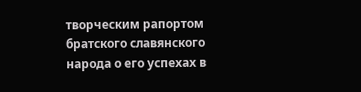творческим рапортом братского славянского народа о его успехах в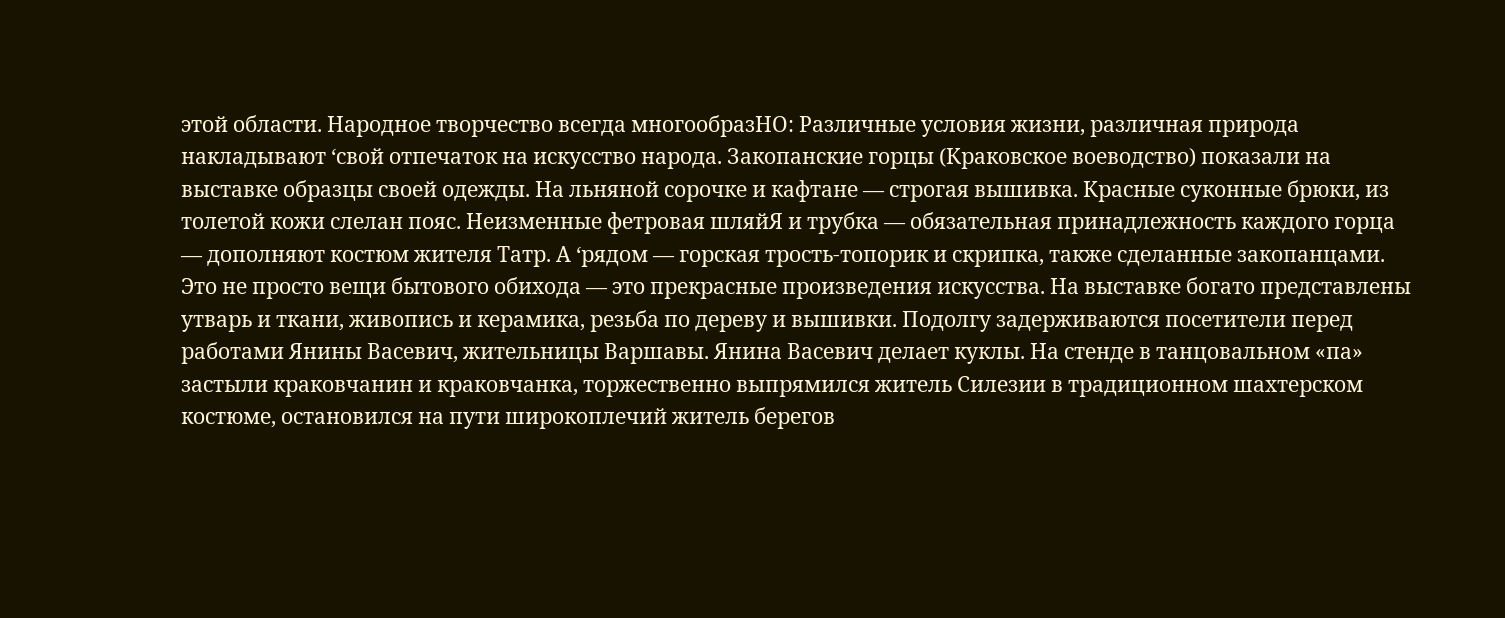этой области. Народное творчество всегда многообразНО: Различные условия жизни, различная природа накладывают ‘свой отпечаток на искусство народа. Закопанские горцы (Краковское воеводство) показали на выставке образцы своей одежды. На льняной сорочке и кафтане — строгая вышивка. Красные суконные брюки, из толетой кожи слелан пояс. Неизменные фетровая шляйЯ и трубка — обязательная принадлежность каждого горца — дополняют костюм жителя Татр. А ‘рядом — горская трость-топорик и скрипка, также сделанные закопанцами. Это не просто вещи бытового обихода — это прекрасные произведения искусства. На выставке богато представлены утварь и ткани, живопись и керамика, резьба по дереву и вышивки. Подолгу задерживаются посетители перед работами Янины Васевич, жительницы Варшавы. Янина Васевич делает куклы. На стенде в танцовальном «па» застыли краковчанин и краковчанка, торжественно выпрямился житель Силезии в традиционном шахтерском костюме, остановился на пути широкоплечий житель берегов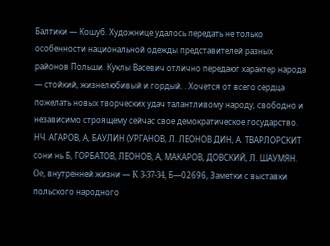Балтики — Кошуб. Художнице удалось передать не только особенности национальной одежды представителей разных районов Польши. Куклы Васевич отлично передаюг характер народа — стойкий, жизнелюбивый и гордый. . Хочется от всего сердца пожелать новых творческих удач талантливому народу, свободно и независимо строящему сейчас свое демократическое государство. НЧ. АГАРОВ, А, БАУЛИН (УРГАНОВ, Л. ЛЕОНОВ ДИН, А. ТВАРЛОРСКИТ сони нь Б, ГОРБАТОВ, ЛЕОНОВ, А, МАКАРОВ, ДОВСКИЙ, Л. ШАУМЯН. Oe, внутренней жизни — K 3-37-34, Б—02696, Заметки с выставки польского народного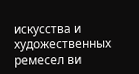искусства и художественных ремесел ви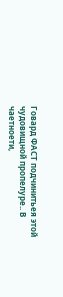Говард ФАСТ подчинитьея этой чудовищной пропелуре.. В чаетноети,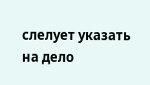слелует указать на дело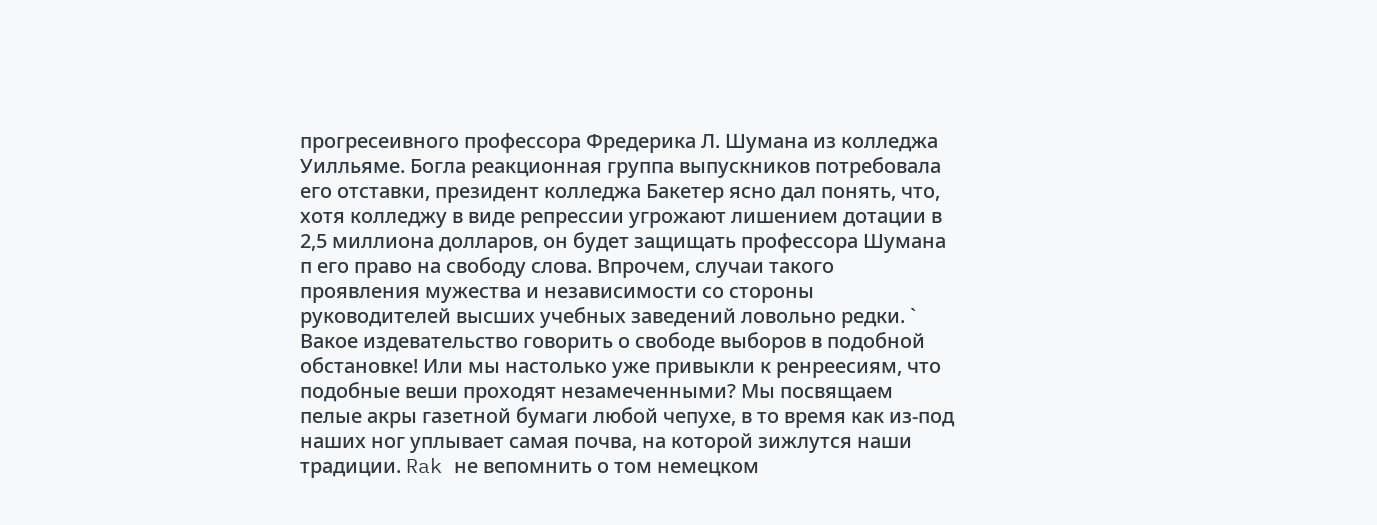прогресеивного профессора Фредерика Л. Шумана из колледжа Уилльяме. Богла реакционная группа выпускников потребовала его отставки, президент колледжа Бакетер ясно дал понять, что, хотя колледжу в виде репрессии угрожают лишением дотации в 2,5 миллиона долларов, он будет защищать профессора Шумана п его право на свободу слова. Впрочем, случаи такого проявления мужества и независимости со стороны руководителей высших учебных заведений ловольно редки. ` Вакое издевательство говорить о свободе выборов в подобной обстановке! Или мы настолько уже привыкли к ренреесиям, что подобные веши проходят незамеченными? Мы посвящаем пелые акры газетной бумаги любой чепухе, в то время как из-под наших ног уплывает самая почва, на которой зижлутся наши традиции. Rak не вепомнить о том немецком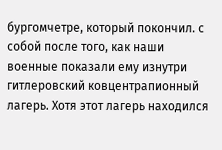бургомчетре, который покончил. с собой после того, как наши военные показали ему изнутри гитлеровский ковцентрапионный лагерь. Хотя этот лагерь находился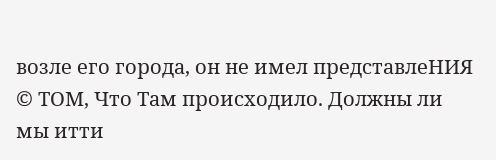возле его города, он не имел представлеНИЯ © ТОМ, Что Там происходило. Должны ли мы итти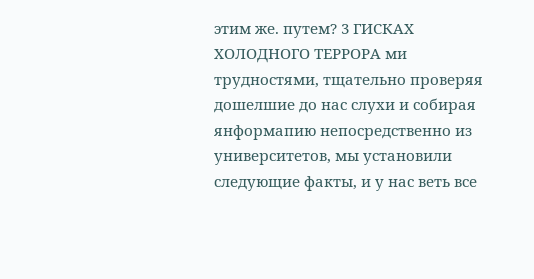этим же. путем? 3 ГИСКАХ ХОЛОДНОГО ТЕРРОРА ми трудностями, тщательно проверяя дошелшие до нас слухи и собирая янформапию непосредственно из университетов, мы установили следующие факты, и у нас веть все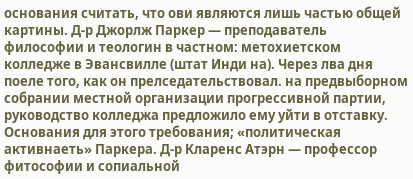основания считать, что ови являются лишь частью общей картины. Д-р Джорлж Паркер — преподаватель философии и теологин в частном: метохиетском колледже в Эвансвилле (штат Инди на). Через лва дня поеле того, как он прелседательствовал. на предвыборном собрании местной организации прогрессивной партии, руководство колледжа предложило ему уйти в отставку. Основания для этого требования; «политическая активнаеть» Паркера. Д-р Кларенс Атэрн — профессор фитософии и сопиальной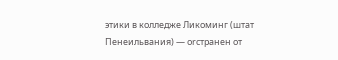этики в колледже Ликоминг (штат Пенеильвания) — orстранен от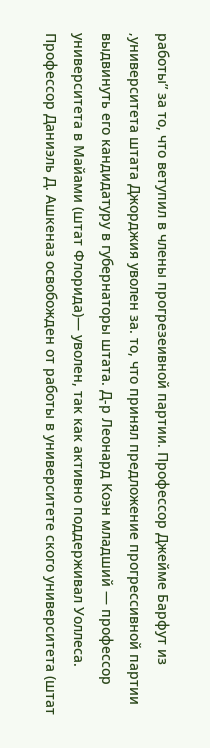работы” за то, что ветупил в члены прогрезеивной партии. Профессор Джейме Барфут из ‚университета штата Джорджия уволен за. то, что принял предложение прогрессивной партии выдвинуть его кандидатуру в губернаторы штата. Д-р Леонард Коэн младший — профессор университета в Майами (штат Флорида)— уволен, так как активно поддерживал Уоллеса. Профессор Даниэль Д. Ашкеназ освобожден от работы в университете ского университета (штат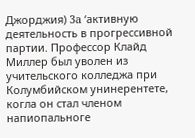Джорджия) 3a ‘активную деятельность в прогрессивной партии. Профессор Клайд Миллер был уволен из учительского колледжа при Колумбийском унинерентете, когла он стал членом напиопальноге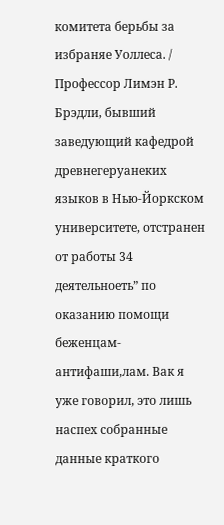комитета берьбы за избраняе Уоллеса. / Профессор Лимэн Р. Брэдли, бывший заведующий кафедрой древнегеруанеких языков в Нью-Йоркском университете, отстранен от работы 34 деятельноеть” по оказанию помощи беженцам-антифаши‚лам. Вак я уже говорил, это лишь наспех собранные данные краткого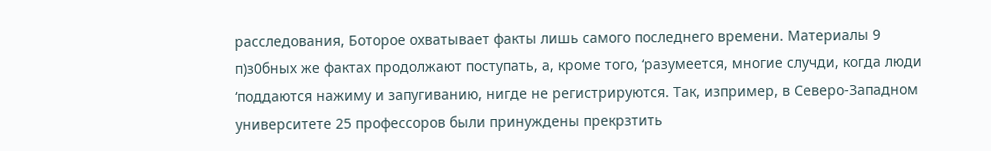расследования, Боторое охватывает факты лишь самого последнего времени. Материалы 9 п)з0бных же фактах продолжают поступать, а, кроме того, ‘разумеется, многие случди, когда люди ‘поддаются нажиму и запугиванию, нигде не регистрируются. Так, изпример, в Северо-Западном университете 25 профессоров были принуждены прекрзтить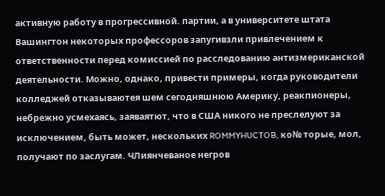активную работу в прогрессивной. партии, а в университете штата Вашингтон некоторых профессоров запугивзли привлечением к ответственности перед комиссией по расследованию антизмериканской деятельности. Можно, однако, привести примеры, когда руководители колледжей отказываютея шем сегодняшнюю Америку, реакпионеры, небрежно усмехаясь, заяваятют, что в США никого не преслелуют за исключением, быть может, нескольких ROMMYHUCTOB, ко№ торые, мол, получают по заслугам. ЧЛиянчеваное негров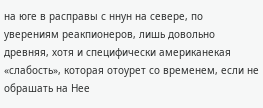на юге в расправы с ннун на севере, по уверениям реакпионеров, лишь довольно древняя, хотя и специфически американекая «слабость», которая отоурет со временем, если не обрашать на Нее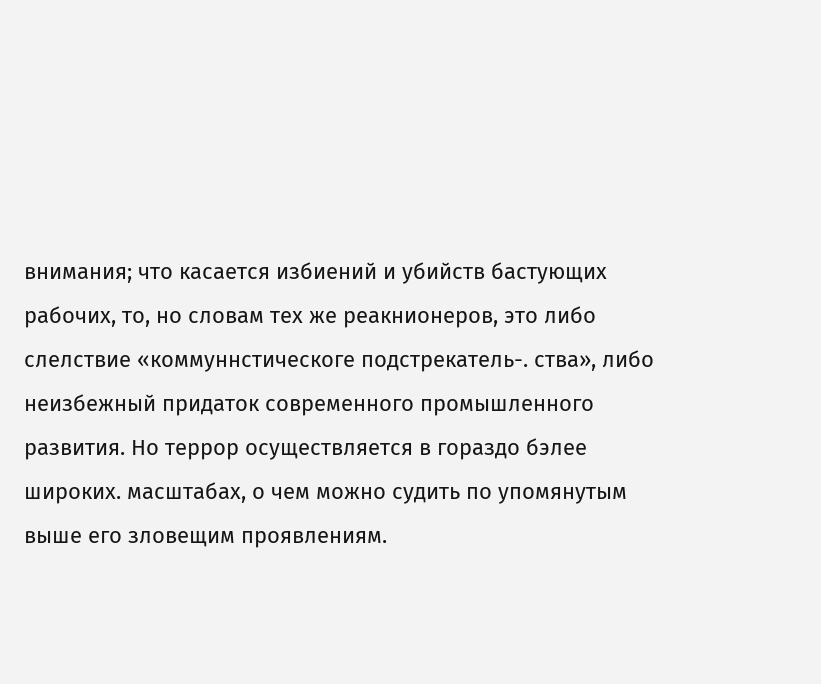внимания; что касается избиений и убийств бастующих рабочих, то, но словам тех же реакнионеров, это либо слелствие «коммуннстическоге подстрекатель-. ства», либо неизбежный придаток современного промышленного развития. Но террор осуществляется в гораздо бэлее широких. масштабах, о чем можно cyдить по упомянутым выше его зловещим проявлениям.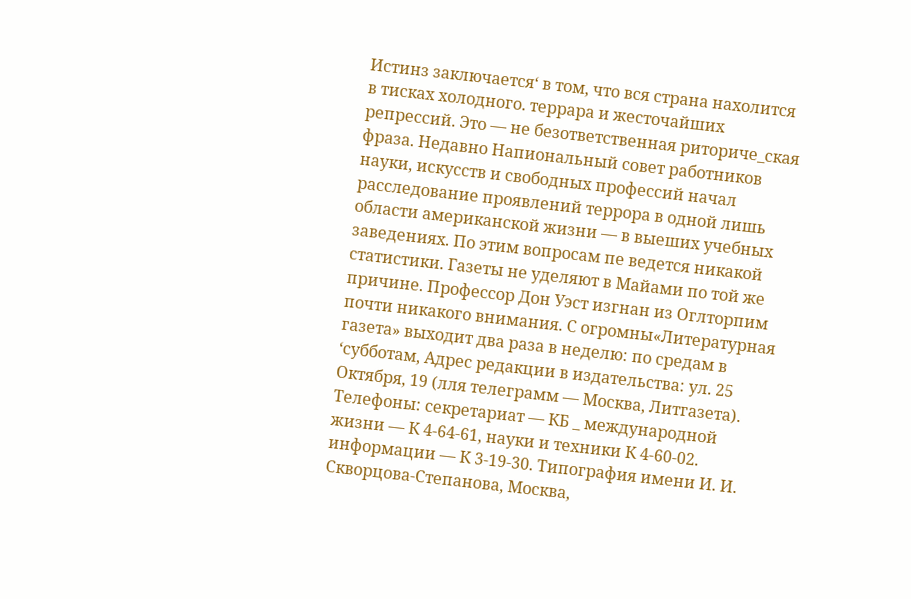Истинз заключается‘ в том, что вся страна нахолится в тисках холодного. террара и жесточайших репрессий. Это — не безответственная риториче_ская фраза. Недавно Напиональный совет работников науки, искусств и свободных профессий начал расследование проявлений террора в одной лишь области американской жизни — в выеших учебных заведениях. По этим вопросам пе ведется никакой статистики. Газеты не уделяют в Майами по той же причине. Профессор Дон Уэст изгнан из Оглторпим почти никакого внимания. С огромны«Литературная газета» выходит два раза в неделю: по средам в ‘субботам, Адрес редакции в издательства: ул. 25 Октября, 19 (лля телеграмм — Москва, Литгазета). Телефоны: секретариат — КБ _ международной жизни — К 4-64-61, науки и техники К 4-60-02. информации — К 3-19-30. Типография имени И. И. Скворцова-Степанова, Москва,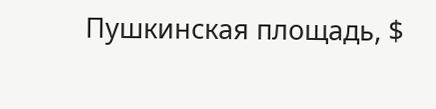Пушкинская площадь, $